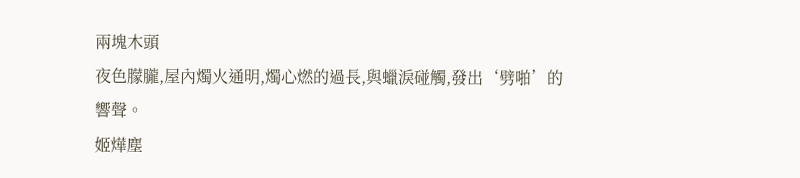兩塊木頭
夜色朦朧,屋內燭火通明,燭心燃的過長,與蠟淚碰觸,發出‘劈啪’的響聲。
姬燁塵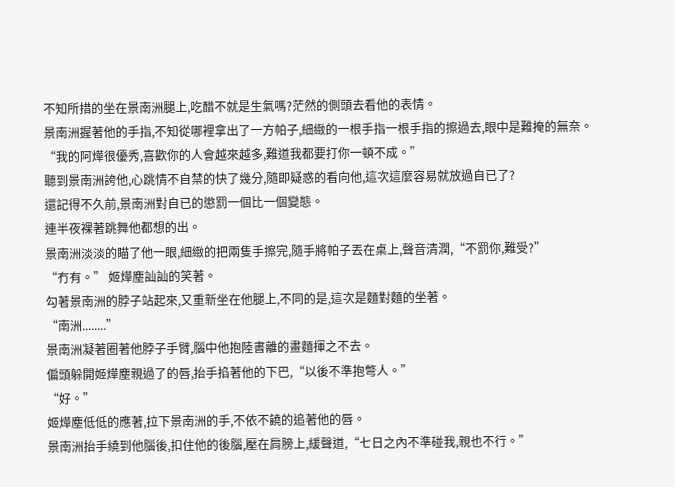不知所措的坐在景南洲腿上,吃醋不就是生氣嗎?茫然的側頭去看他的表情。
景南洲握著他的手指,不知從哪裡拿出了一方帕子,細緻的一根手指一根手指的擦過去,眼中是難掩的無奈。
“我的阿燁很優秀,喜歡你的人會越來越多,難道我都要打你一頓不成。”
聽到景南洲誇他,心跳情不自禁的快了幾分,隨即疑惑的看向他,這次這麼容易就放過自已了?
還記得不久前,景南洲對自已的懲罰一個比一個變態。
連半夜裸著跳舞他都想的出。
景南洲淡淡的瞄了他一眼,細緻的把兩隻手擦完,隨手將帕子丟在桌上,聲音清潤,“不罰你,難受?”
“冇有。” 姬燁塵訕訕的笑著。
勾著景南洲的脖子站起來,又重新坐在他腿上,不同的是,這次是麵對麵的坐著。
“南洲........”
景南洲凝著圈著他脖子手臂,腦中他抱陸書離的畫麵揮之不去。
偏頭躲開姬燁塵親過了的唇,抬手掐著他的下巴,“以後不準抱彆人。”
“好。”
姬燁塵低低的應著,拉下景南洲的手,不依不饒的追著他的唇。
景南洲抬手繞到他腦後,扣住他的後腦,壓在肩膀上,緩聲道,“七日之內不準碰我,親也不行。”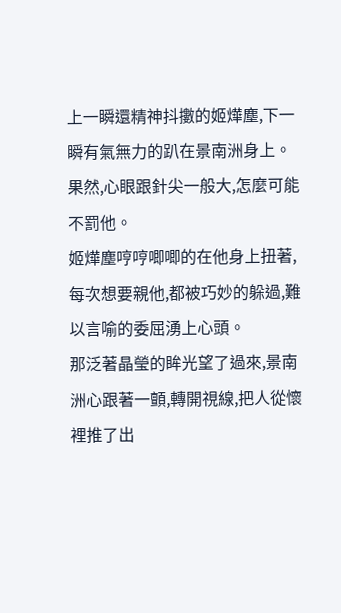上一瞬還精神抖擻的姬燁塵,下一瞬有氣無力的趴在景南洲身上。
果然,心眼跟針尖一般大,怎麼可能不罰他。
姬燁塵哼哼唧唧的在他身上扭著,每次想要親他,都被巧妙的躲過,難以言喻的委屈湧上心頭。
那泛著晶瑩的眸光望了過來,景南洲心跟著一顫,轉開視線,把人從懷裡推了出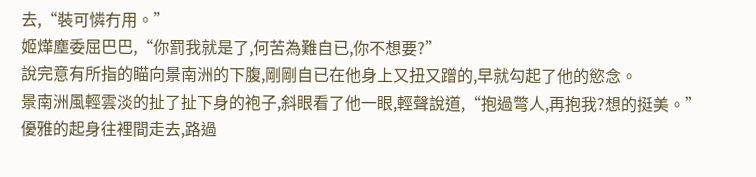去,“裝可憐冇用。”
姬燁塵委屈巴巴,“你罰我就是了,何苦為難自已,你不想要?”
說完意有所指的瞄向景南洲的下腹,剛剛自已在他身上又扭又蹭的,早就勾起了他的慾念。
景南洲風輕雲淡的扯了扯下身的袍子,斜眼看了他一眼,輕聲說道,“抱過彆人,再抱我?想的挺美。”
優雅的起身往裡間走去,路過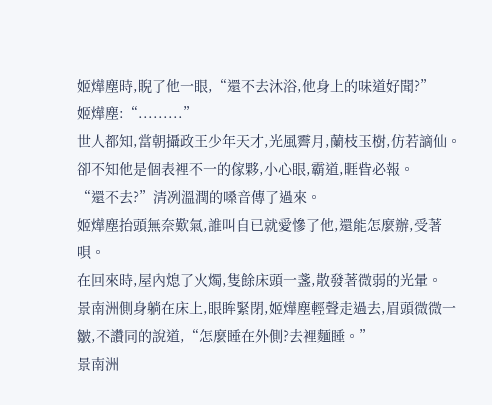姬燁塵時,睨了他一眼,“還不去沐浴,他身上的味道好聞?”
姬燁塵:“.........”
世人都知,當朝攝政王少年天才,光風霽月,蘭枝玉樹,仿若謫仙。
卻不知他是個表裡不一的傢夥,小心眼,霸道,睚眥必報。
“還不去?”清冽溫潤的嗓音傳了過來。
姬燁塵抬頭無奈歎氣,誰叫自已就愛慘了他,還能怎麼辦,受著唄。
在回來時,屋內熄了火燭,隻餘床頭一盞,散發著微弱的光暈。
景南洲側身躺在床上,眼眸緊閉,姬燁塵輕聲走過去,眉頭微微一皺,不讚同的說道,“怎麼睡在外側?去裡麵睡。”
景南洲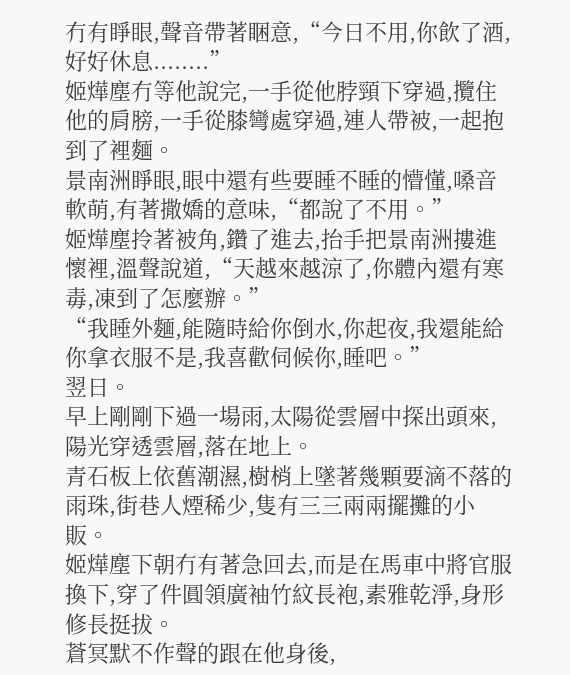冇有睜眼,聲音帶著睏意,“今日不用,你飲了酒,好好休息........”
姬燁塵冇等他說完,一手從他脖頸下穿過,攬住他的肩膀,一手從膝彎處穿過,連人帶被,一起抱到了裡麵。
景南洲睜眼,眼中還有些要睡不睡的懵懂,嗓音軟萌,有著撒嬌的意味,“都說了不用。”
姬燁塵拎著被角,鑽了進去,抬手把景南洲摟進懷裡,溫聲說道,“天越來越涼了,你體內還有寒毒,凍到了怎麼辦。”
“我睡外麵,能隨時給你倒水,你起夜,我還能給你拿衣服不是,我喜歡伺候你,睡吧。”
翌日。
早上剛剛下過一場雨,太陽從雲層中探出頭來,陽光穿透雲層,落在地上。
青石板上依舊潮濕,樹梢上墜著幾顆要滴不落的雨珠,街巷人煙稀少,隻有三三兩兩擺攤的小販。
姬燁塵下朝冇有著急回去,而是在馬車中將官服換下,穿了件圓領廣袖竹紋長袍,素雅乾淨,身形修長挺拔。
蒼冥默不作聲的跟在他身後,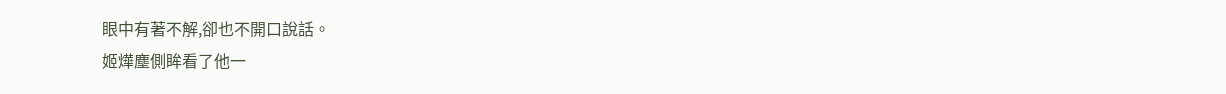眼中有著不解,卻也不開口說話。
姬燁塵側眸看了他一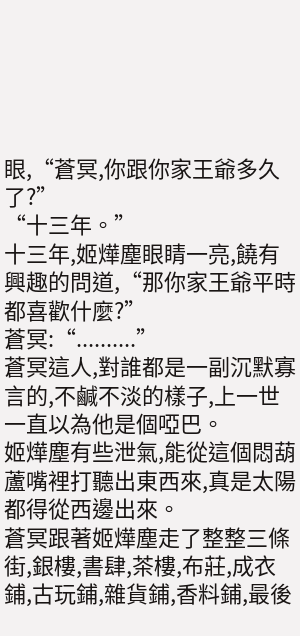眼,“蒼冥,你跟你家王爺多久了?”
“十三年。”
十三年,姬燁塵眼睛一亮,饒有興趣的問道,“那你家王爺平時都喜歡什麼?”
蒼冥:“..........”
蒼冥這人,對誰都是一副沉默寡言的,不鹹不淡的樣子,上一世一直以為他是個啞巴。
姬燁塵有些泄氣,能從這個悶葫蘆嘴裡打聽出東西來,真是太陽都得從西邊出來。
蒼冥跟著姬燁塵走了整整三條街,銀樓,書肆,茶樓,布莊,成衣鋪,古玩鋪,雜貨鋪,香料鋪,最後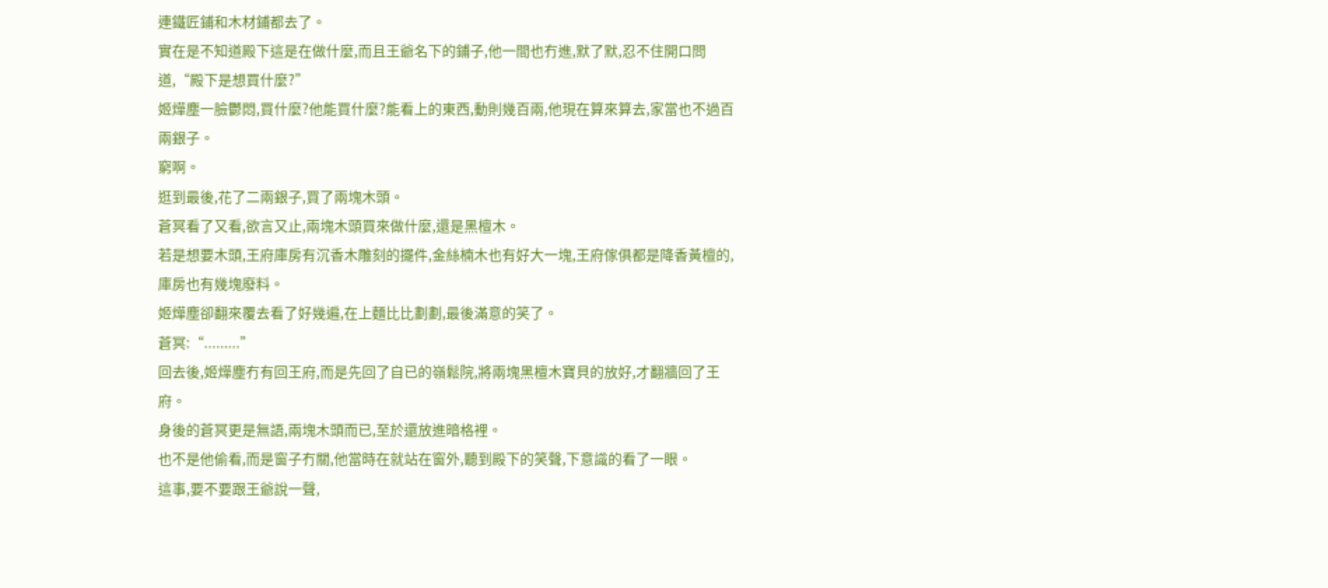連鐵匠鋪和木材鋪都去了。
實在是不知道殿下這是在做什麼,而且王爺名下的鋪子,他一間也冇進,默了默,忍不住開口問道,“殿下是想買什麼?”
姬燁塵一臉鬱悶,買什麼?他能買什麼?能看上的東西,動則幾百兩,他現在算來算去,家當也不過百兩銀子。
窮啊。
逛到最後,花了二兩銀子,買了兩塊木頭。
蒼冥看了又看,欲言又止,兩塊木頭買來做什麼,還是黑檀木。
若是想要木頭,王府庫房有沉香木雕刻的擺件,金絲楠木也有好大一塊,王府傢俱都是降香黃檀的,庫房也有幾塊廢料。
姬燁塵卻翻來覆去看了好幾遍,在上麵比比劃劃,最後滿意的笑了。
蒼冥:“.........”
回去後,姬燁塵冇有回王府,而是先回了自已的嶺鬆院,將兩塊黑檀木寶貝的放好,才翻牆回了王府。
身後的蒼冥更是無語,兩塊木頭而已,至於還放進暗格裡。
也不是他偷看,而是窗子冇關,他當時在就站在窗外,聽到殿下的笑聲,下意識的看了一眼。
這事,要不要跟王爺說一聲,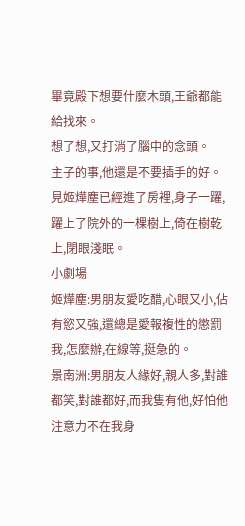畢竟殿下想要什麼木頭,王爺都能給找來。
想了想,又打消了腦中的念頭。
主子的事,他還是不要插手的好。
見姬燁塵已經進了房裡,身子一躍,躍上了院外的一棵樹上,倚在樹乾上,閉眼淺眠。
小劇場
姬燁塵:男朋友愛吃醋,心眼又小,佔有慾又強,還總是愛報複性的懲罰我,怎麼辦,在線等,挺急的。
景南洲:男朋友人緣好,親人多,對誰都笑,對誰都好,而我隻有他,好怕他注意力不在我身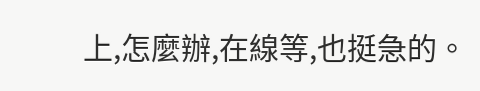上,怎麼辦,在線等,也挺急的。